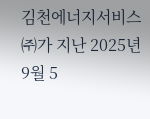김천에너지서비스㈜가 지난 2025년 9월 5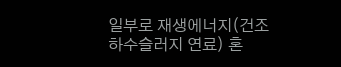일부로 재생에너지(건조 하수슬러지 연료) 혼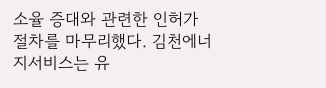소율 증대와 관련한 인허가 절차를 마무리했다. 김천에너지서비스는 유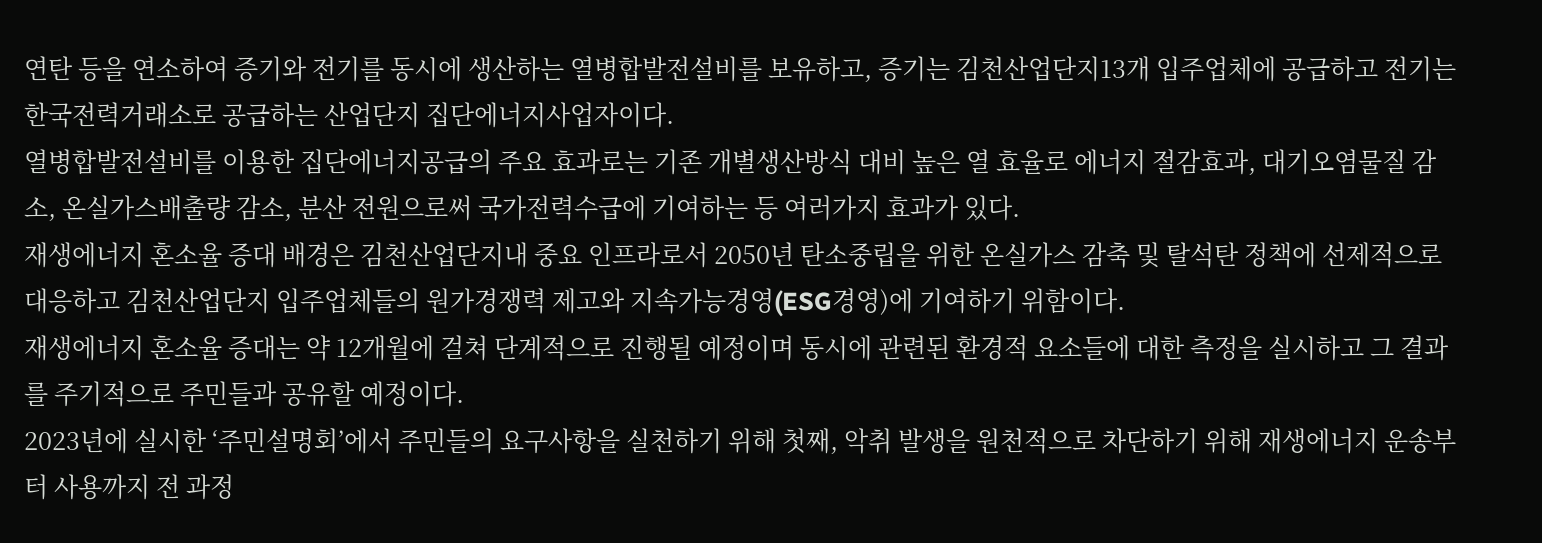연탄 등을 연소하여 증기와 전기를 동시에 생산하는 열병합발전설비를 보유하고, 증기는 김천산업단지13개 입주업체에 공급하고 전기는 한국전력거래소로 공급하는 산업단지 집단에너지사업자이다.
열병합발전설비를 이용한 집단에너지공급의 주요 효과로는 기존 개별생산방식 대비 높은 열 효율로 에너지 절감효과, 대기오염물질 감소, 온실가스배출량 감소, 분산 전원으로써 국가전력수급에 기여하는 등 여러가지 효과가 있다.
재생에너지 혼소율 증대 배경은 김천산업단지내 중요 인프라로서 2050년 탄소중립을 위한 온실가스 감축 및 탈석탄 정책에 선제적으로 대응하고 김천산업단지 입주업체들의 원가경쟁력 제고와 지속가능경영(ESG경영)에 기여하기 위함이다.
재생에너지 혼소율 증대는 약 12개월에 걸쳐 단계적으로 진행될 예정이며 동시에 관련된 환경적 요소들에 대한 측정을 실시하고 그 결과를 주기적으로 주민들과 공유할 예정이다.
2023년에 실시한 ‘주민설명회’에서 주민들의 요구사항을 실천하기 위해 첫째, 악취 발생을 원천적으로 차단하기 위해 재생에너지 운송부터 사용까지 전 과정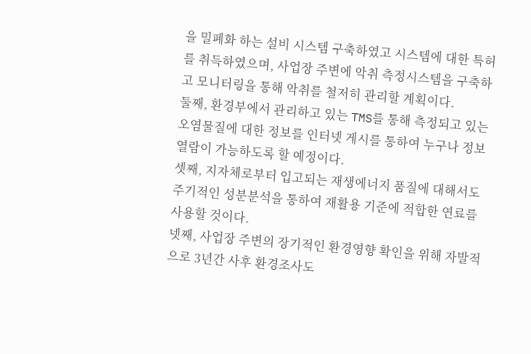을 밀폐화 하는 설비 시스템 구축하였고 시스템에 대한 특허를 취득하였으며, 사업장 주변에 악취 측정시스템을 구축하고 모니터링을 통해 악취를 철저히 관리할 계획이다.
둘째, 환경부에서 관리하고 있는 TMS를 통해 측정되고 있는 오염물질에 대한 정보를 인터넷 게시를 통하여 누구나 정보 열람이 가능하도록 할 예정이다.
셋째, 지자체로부터 입고되는 재생에너지 품질에 대해서도 주기적인 성분분석을 통하여 재활용 기준에 적합한 연료를 사용할 것이다.
넷째, 사업장 주변의 장기적인 환경영향 확인을 위해 자발적으로 3년간 사후 환경조사도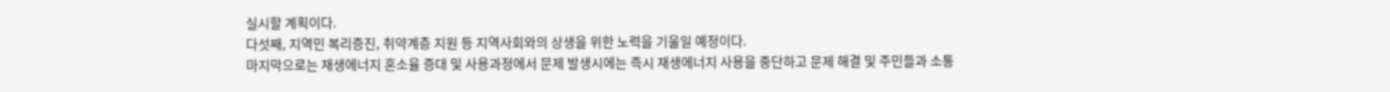실시할 계획이다.
다섯째, 지역민 복리증진, 취약계층 지원 등 지역사회와의 상생을 위한 노력을 기울일 예정이다.
마지막으로는 재생에너지 혼소율 증대 및 사용과정에서 문제 발생시에는 즉시 재생에너지 사용을 중단하고 문제 해결 및 주민들과 소통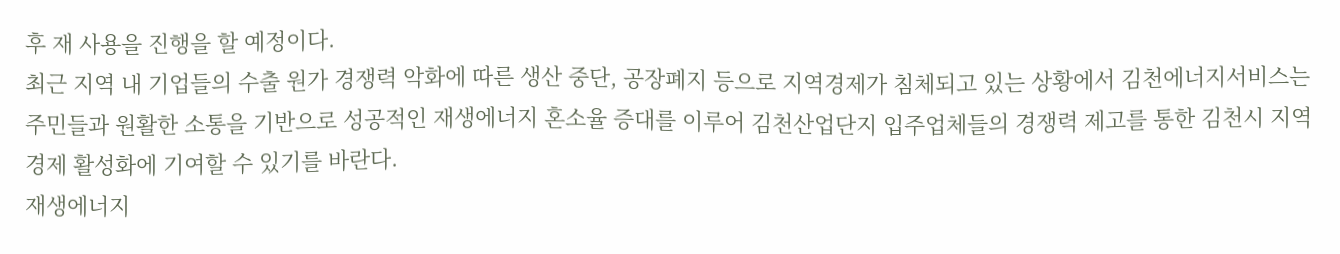후 재 사용을 진행을 할 예정이다.
최근 지역 내 기업들의 수출 원가 경쟁력 악화에 따른 생산 중단, 공장폐지 등으로 지역경제가 침체되고 있는 상황에서 김천에너지서비스는 주민들과 원활한 소통을 기반으로 성공적인 재생에너지 혼소율 증대를 이루어 김천산업단지 입주업체들의 경쟁력 제고를 통한 김천시 지역 경제 활성화에 기여할 수 있기를 바란다.
재생에너지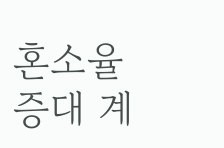혼소율 증대 계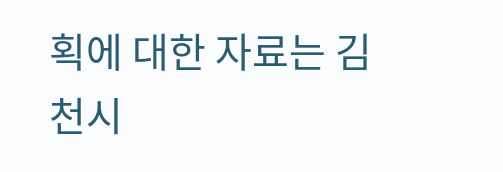획에 대한 자료는 김천시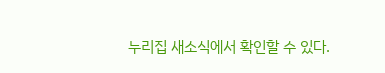누리집 새소식에서 확인할 수 있다.